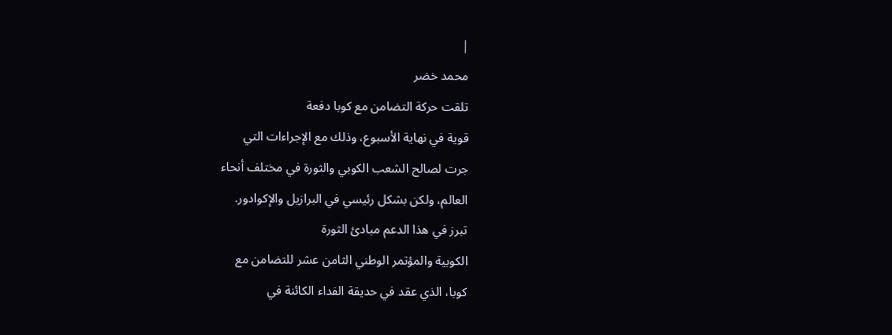|
محمد خضر
تلقت حركة التضامن مع كوبا دفعة
قوية في نهاية الأسبوع، وذلك مع الإجراءات التي
جرت لصالح الشعب الكوبي والثورة في مختلف أنحاء
العالم، ولكن بشكل رئيسي في البرازيل والإكوادور.
تبرز في هذا الدعم مبادئ الثورة
الكوبية والمؤتمر الوطني الثامن عشر للتضامن مع
كوبا، الذي عقد في حديقة الفداء الكائنة في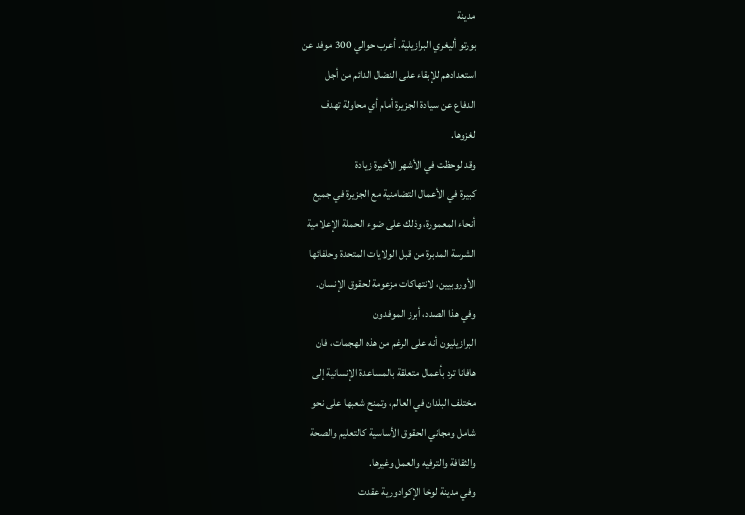مدينة
بورتو أليغري البرازيلية. أعرب حوالي 300 موفد عن
استعدادهم للإبقاء على النضال الدائم من أجل
الدفاع عن سيادة الجزيرة أمام أي محاولة تهدف
لغزوها.
وقد لوحظت في الأشهر الأخيرة زيادة
كبيرة في الأعمال التضامنية مع الجزيرة في جميع
أنحاء المعمورة، وذلك على ضوء الحملة الإعلامية
الشرسة المدبرة من قبل الولايات المتحدة وحلفائها
الأوروبيين، لانتهاكات مزعومة لحقوق الإنسان.
وفي هذا الصدد، أبرز الموفدون
البرازيليون أنه على الرغم من هذه الهجمات، فان
هافانا ترد بأعمال متعلقة بالمساعدة الإنسانية إلى
مختلف البلدان في العالم، وتمنح شعبها على نحو
شامل ومجاني الحقوق الأساسية كالتعليم والصحة
والثقافة والترفيه والعمل وغيرها.
وفي مدينة لوخا الإكوادورية عقدت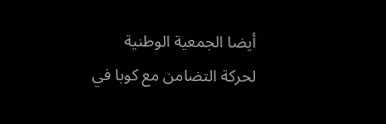أيضا الجمعية الوطنية لحركة التضامن مع كوبا في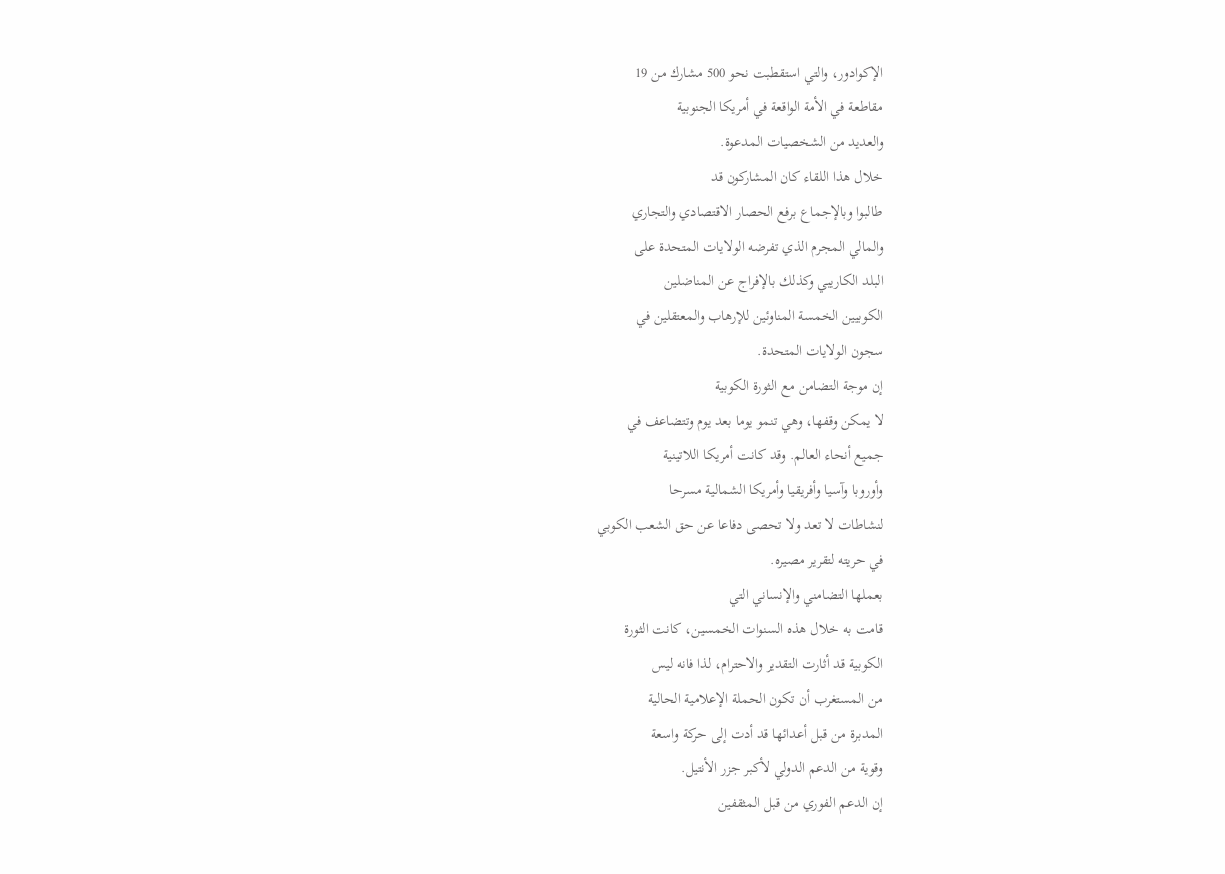الإكوادور، والتي استقطبت نحو 500 مشارك من 19
مقاطعة في الأمة الواقعة في أمريكا الجنوبية
والعديد من الشخصيات المدعوة.
خلال هذا اللقاء كان المشاركون قد
طالبوا وبالإجماع برفع الحصار الاقتصادي والتجاري
والمالي المجرم الذي تفرضه الولايات المتحدة على
البلد الكاريبي وكذلك بالإفراج عن المناضلين
الكوبيين الخمسة المناوئين للإرهاب والمعتقلين في
سجون الولايات المتحدة.
إن موجة التضامن مع الثورة الكوبية
لا يمكن وقفها، وهي تنمو يوما بعد يوم وتتضاعف في
جميع أنحاء العالم. وقد كانت أمريكا اللاتينية
وأوروبا وآسيا وأفريقيا وأمريكا الشمالية مسرحا
لنشاطات لا تعد ولا تحصى دفاعا عن حق الشعب الكوبي
في حريته لتقرير مصيره.
بعملها التضامني والإنساني التي
قامت به خلال هذه السنوات الخمسين، كانت الثورة
الكوبية قد أثارت التقدير والاحترام، لذا فانه ليس
من المستغرب أن تكون الحملة الإعلامية الحالية
المدبرة من قبل أعدائها قد أدت إلى حركة واسعة
وقوية من الدعم الدولي لأكبر جزر الأنتيل.
إن الدعم الفوري من قبل المثقفين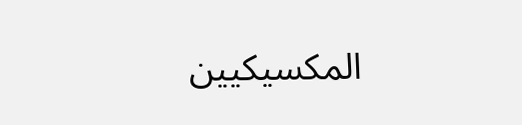المكسيكيين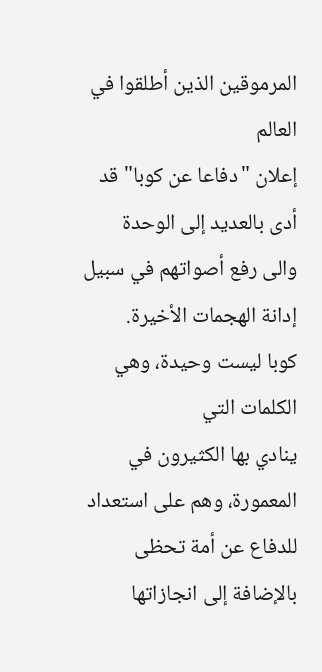المرموقين الذين أطلقوا في العالم
إعلان "دفاعا عن كوبا" قد أدى بالعديد إلى الوحدة
والى رفع أصواتهم في سبيل إدانة الهجمات الأخيرة.
كوبا ليست وحيدة، وهي الكلمات التي
ينادي بها الكثيرون في المعمورة، وهم على استعداد
للدفاع عن أمة تحظى بالإضافة إلى انجازاتها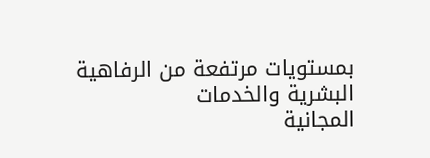بمستويات مرتفعة من الرفاهية البشرية والخدمات
المجانية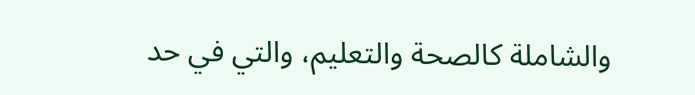والشاملة كالصحة والتعليم، والتي في حد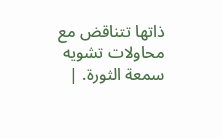ذاتها تتناقض مع محاولات تشويه سمعة الثورة. |